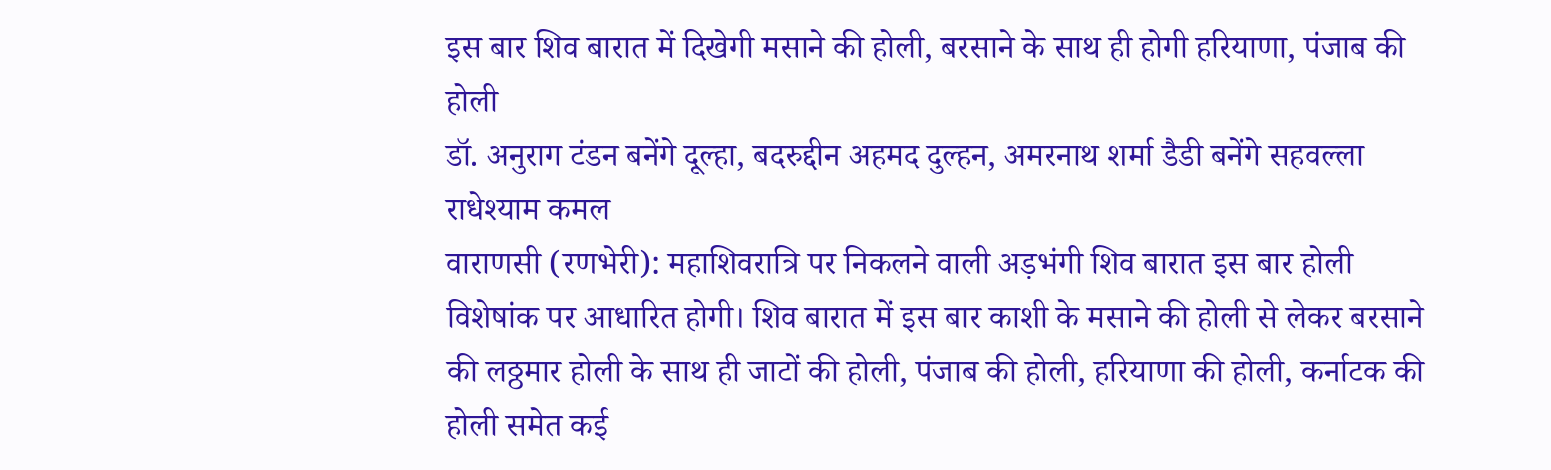इस बार शिव बारात में दिखेगी मसाने की होली, बरसाने के साथ ही होगी हरियाणा, पंजाब की होली
डॉ. अनुराग टंडन बनेंगे दूल्हा, बदरुद्दीन अहमद दुल्हन, अमरनाथ शर्मा डैडी बनेंगे सहवल्ला
राधेश्याम कमल
वाराणसी (रणभेरी): महाशिवरात्रि पर निकलने वाली अड़भंगी शिव बारात इस बार होली विशेषांक पर आधारित होगी। शिव बारात में इस बार काशी के मसाने की होली से लेकर बरसाने की लठ्ठमार होली के साथ ही जाटों की होली, पंजाब की होली, हरियाणा की होली, कर्नाटक की होली समेत कई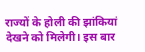राज्यों के होली की झांकियां देखने को मिलेगी। इस बार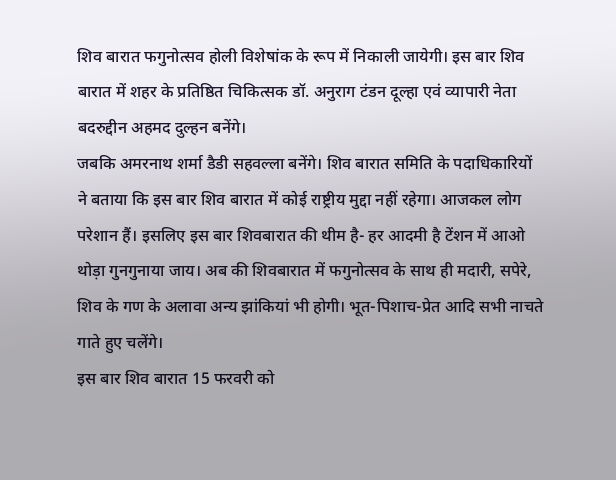शिव बारात फगुनोत्सव होली विशेषांक के रूप में निकाली जायेगी। इस बार शिव बारात में शहर के प्रतिष्ठित चिकित्सक डॉ. अनुराग टंडन दूल्हा एवं व्यापारी नेता बदरुद्दीन अहमद दुल्हन बनेंगे।
जबकि अमरनाथ शर्मा डैडी सहवल्ला बनेंगे। शिव बारात समिति के पदाधिकारियों ने बताया कि इस बार शिव बारात में कोई राष्ट्रीय मुद्दा नहीं रहेगा। आजकल लोग परेशान हैं। इसलिए इस बार शिवबारात की थीम है- हर आदमी है टेंशन में आओ थोड़ा गुनगुनाया जाय। अब की शिवबारात में फगुनोत्सव के साथ ही मदारी, सपेरे, शिव के गण के अलावा अन्य झांकियां भी होगी। भूत-पिशाच-प्रेत आदि सभी नाचते गाते हुए चलेंगे।
इस बार शिव बारात 15 फरवरी को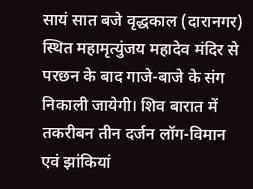सायं सात बजे वृद्धकाल (दारानगर) स्थित महामृत्युंजय महादेव मंदिर से परछन के बाद गाजे-बाजे के संग निकाली जायेगी। शिव बारात में तकरीबन तीन दर्जन लॉग-विमान एवं झांकियां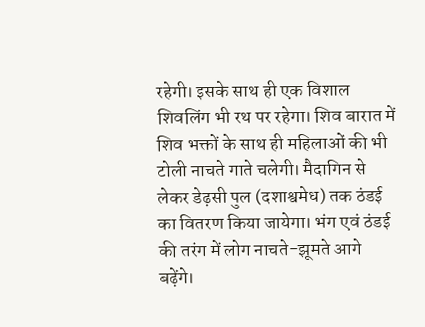रहेगी। इसके साथ ही एक विशाल शिवलिंग भी रथ पर रहेगा। शिव बारात में शिव भक्तों के साथ ही महिलाओं की भी टोली नाचते गाते चलेगी। मैदागिन से लेकर डेढ़सी पुल (दशाश्वमेध) तक ठंडई का वितरण किया जायेगा। भंग एवं ठंडई की तरंग में लोग नाचते-झूमते आगे बढ़ेंगे।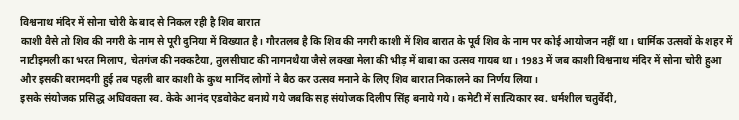विश्वनाथ मंदिर में सोना चोरी के बाद से निकल रही है शिव बारात
काशी वैसे तो शिव की नगरी के नाम से पूरी दुनिया में विख्यात है। गौरतलब है कि शिव की नगरी काशी में शिव बारात के पूर्व शिव के नाम पर कोई आयोजन नहीं था। धार्मिक उत्सवों के शहर में नाटीइमली का भरत मिलाप, चेतगंज की नक्कटैया, तुलसीघाट की नागनथैया जैसे लक्खा मेला की भीड़ में बाबा का उत्सव गायब था। 1983 में जब काशी विश्वनाथ मंदिर में सोना चोरी हुआ और इसकी बरामदगी हुई तब पहली बार काशी के कुथ मानिंद लोगों ने बैठ कर उत्सव मनाने के लिए शिव बारात निकालने का निर्णय लिया।
इसके संयोजक प्रसिद्ध अधिवक्ता स्व. केके आनंद एडवोकेट बनाये गये जबकि सह संयोजक दिलीप सिंह बनाये गये। कमेटी में सात्यिकार स्व. धर्मशील चतुर्वेदी,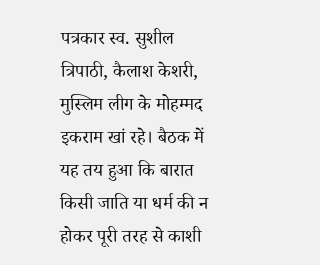पत्रकार स्व. सुशील त्रिपाठी, कैलाश केशरी, मुस्लिम लीग के मोहम्मद इकराम खां रहे। बैठक में यह तय हुआ कि बारात किसी जाति या धर्म की न होकर पूरी तरह से काशी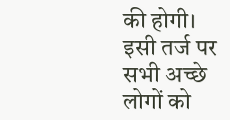की होगी। इसी तर्ज पर सभी अच्छे लोगों को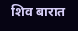शिव बारात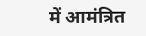में आमंत्रित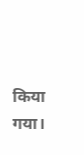किया गया।